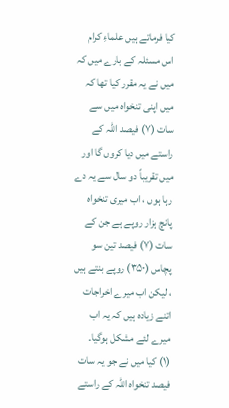کیا فرماتے ہیں علماءِ کرام اس مسئلہ کے بارے میں کہ میں نے یہ مقرر کیا تھا کہ میں اپنی تنخواہ میں سے سات (۷) فیصد اللہ کے راستے میں دیا کروں گا اور میں تقریباً دو سال سے یہ دے رہا ہوں ، اب میری تنخواہ پانچ ہزار روپے ہے جن کے سات (۷) فیصد تین سو پچاس (۳۵۰) روپے بنتے ہیں ، لیکن اب میرے اخراجات اتنے زیادہ ہیں کہ یہ اب میرے لئے مشکل ہوگیا۔
(۱) کیا میں نے جو یہ سات فیصد تنخواہ اللہ کے راستے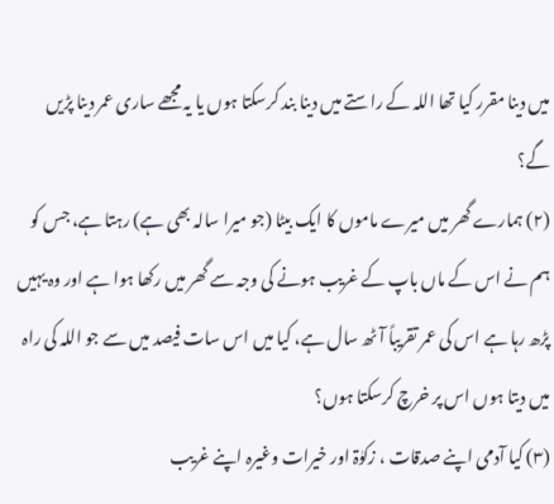میں دینا مقرر کیا تھا اللہ کے راستے میں دینا بند کرسکتا ہوں یا یہ مجھے ساری عمر دینا پڑیں گے؟
(۲) ہمارے گھر میں میرے ماموں کا ایک بیٹا (جو میرا سالہ بھی ہے) رہتا ہے، جس کو ہم نے اس کے ماں باپ کے غریب ہونے کی وجہ سے گھر میں رکھا ہوا ہے اور وہ یہیں پڑھ رہا ہے اس کی عمر تقریباً آٹھ سال ہے، کیا میں اس سات فیصد میں سے جو اللہ کی راہ میں دیتا ہوں اس پر خرچ کرسکتا ہوں؟
(۳) کیا آدمی اپنے صدقات ، زکوٰۃ اور خیرات وغیرہ اپنے غریب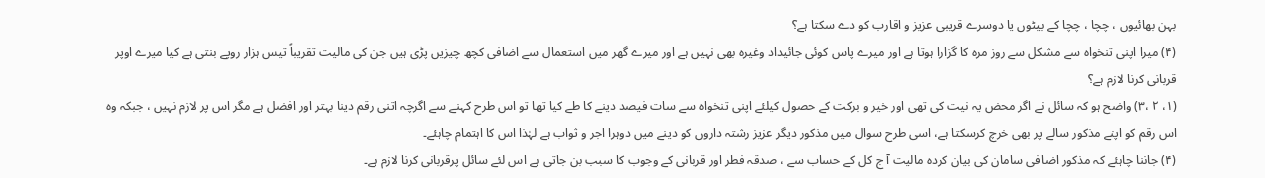بہن بھائیوں ، چچا ، چچا کے بیٹوں یا دوسرے قریبی عزیز و اقارب کو دے سکتا ہے؟
(۴) میرا اپنی تنخواہ سے مشکل سے روز مرہ کا گزارا ہوتا ہے اور میرے پاس کوئی جائیداد وغیرہ بھی نہیں ہے اور میرے گھر میں استعمال سے اضافی کچھ چیزیں پڑی ہیں جن کی مالیت تقریباً تیس ہزار روپے بنتی ہے کیا میرے اوپر قربانی کرنا لازم ہے؟
(۱، ۲ ،۳) واضح ہو کہ سائل نے اگر محض یہ نیت کی تھی اور خیر و برکت کے حصول کیلئے اپنی تنخواہ سے سات فیصد دینے کا طے کیا تھا تو اس طرح کہنے سے اگرچہ اتنی رقم دینا بہتر اور افضل ہے مگر اس پر لازم نہیں ، جبکہ وہ اس رقم کو اپنے مذکور سالے پر بھی خرچ کرسکتا ہے، اسی طرح سوال میں مذکور دیگر عزیز رشتہ داروں کو دینے میں دوہرا اجر و ثواب ہے لہٰذا اس کا اہتمام چاہئے۔
(۴) جاننا چاہئے کہ مذکور اضافی سامان کی بیان کردہ مالیت آ ج کل کے حساب سے ، صدقہ فطر اور قربانی کے وجوب کا سبب بن جاتی ہے اس لئے سائل پرقربانی کرنا لازم ہے۔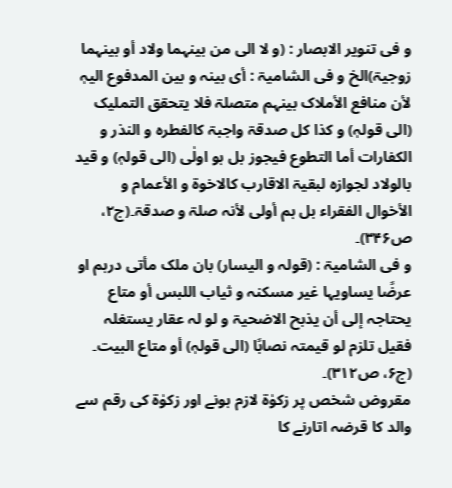و فی تنویر الابصار : (و لا الی من بینہما ولاد أو بینہما زوجیۃ)الخ و فی الشامیۃ : أی بینہ و بین المدفوع الیہٖ لأن منافع الأملاک بینہم متصلۃ فلا یتحقق التملیک (الی قولہٖ) و کذا کل صدقۃ واجبۃ کالفطرہ و النذر و الکفارات أما التطوع فیجوز بل ہو اولٰی (الی قولہٖ) و قید بالولاد لجوازہ لبقیۃ الاقارب کالاخوۃ و الأعمام و الأخوال الفقراء بل ہم أولی لأنہ صلۃ و صدقۃ۔(ج۲، ص۳۴۶)۔
و فی الشامیۃ : (قولہ و الیسار) بان ملک مأتی درہم او عرضًا یساویہا غیر مسکنہ و ثیاب اللبس أو متاع یحتاجہ إلی أن یذبح الاضحیۃ و لو لہ عقار یستغلہ فقیل تلزم لو قیمتہ نصابًا (الی قولہٖ) أو متاع البیت۔ (ج۶، ص۳۱۲)۔
مقروض شخص پر زکوٰۃ لازم ہونے اور زکوٰۃ کی رقم سے والد کا قرضہ اتارنے کا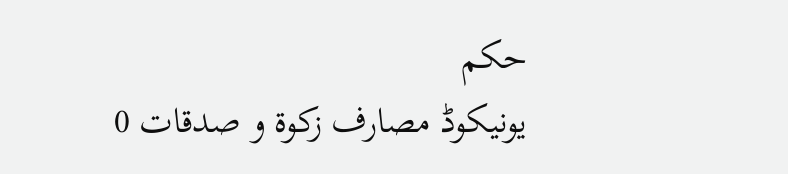حکم
یونیکوڈ مصارف زکوۃ و صدقات 0